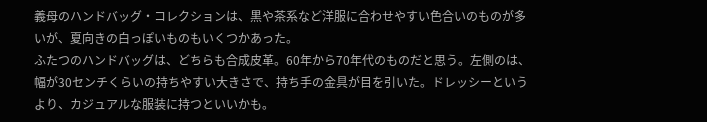義母のハンドバッグ・コレクションは、黒や茶系など洋服に合わせやすい色合いのものが多いが、夏向きの白っぽいものもいくつかあった。
ふたつのハンドバッグは、どちらも合成皮革。60年から70年代のものだと思う。左側のは、幅が30センチくらいの持ちやすい大きさで、持ち手の金具が目を引いた。ドレッシーというより、カジュアルな服装に持つといいかも。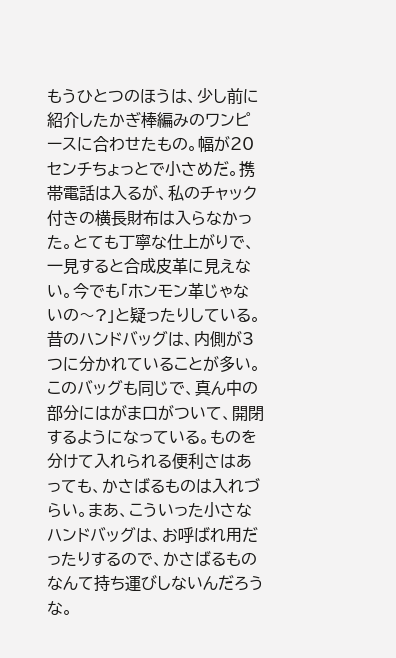もうひとつのほうは、少し前に紹介したかぎ棒編みのワンピースに合わせたもの。幅が20センチちょっとで小さめだ。携帯電話は入るが、私のチャック付きの横長財布は入らなかった。とても丁寧な仕上がりで、一見すると合成皮革に見えない。今でも「ホンモン革じゃないの〜?」と疑ったりしている。
昔のハンドバッグは、内側が3つに分かれていることが多い。このバッグも同じで、真ん中の部分にはがま口がついて、開閉するようになっている。ものを分けて入れられる便利さはあっても、かさばるものは入れづらい。まあ、こういった小さなハンドバッグは、お呼ばれ用だったりするので、かさばるものなんて持ち運びしないんだろうな。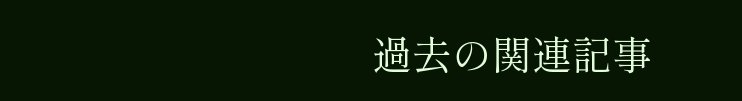過去の関連記事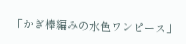「かぎ棒編みの水色ワンピース」